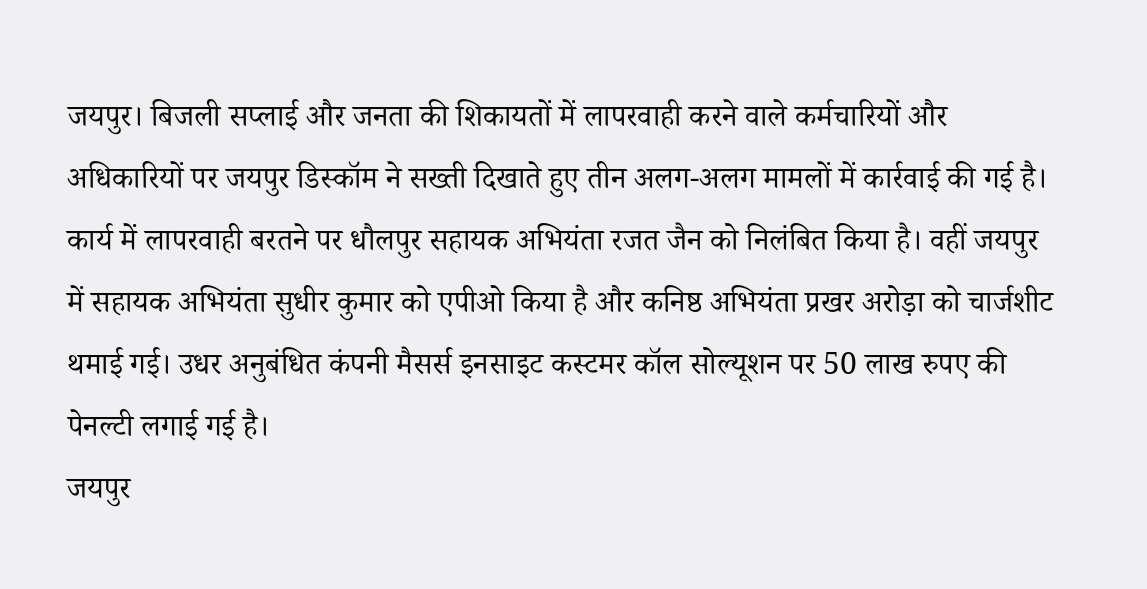जयपुर। बिजली सप्लाई और जनता की शिकायतों में लापरवाही करने वाले कर्मचारियों और अधिकारियों पर जयपुर डिस्कॉम ने सख्ती दिखाते हुए तीन अलग-अलग मामलों में कार्रवाई की गई है।
कार्य में लापरवाही बरतने पर धौलपुर सहायक अभियंता रजत जैन को निलंबित किया है। वहीं जयपुर में सहायक अभियंता सुधीर कुमार को एपीओ किया है और कनिष्ठ अभियंता प्रखर अरोड़ा को चार्जशीट थमाई गई। उधर अनुबंधित कंपनी मैसर्स इनसाइट कस्टमर कॉल सोल्यूशन पर 50 लाख रुपए की पेनल्टी लगाई गई है।
जयपुर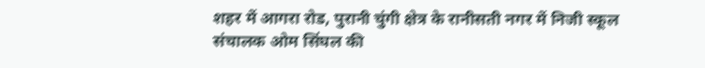शहर में आगरा रोड, पुरानी चुंगी क्षेत्र के रानीसती नगर में निजी स्कूल संचालक ओम सिंघल की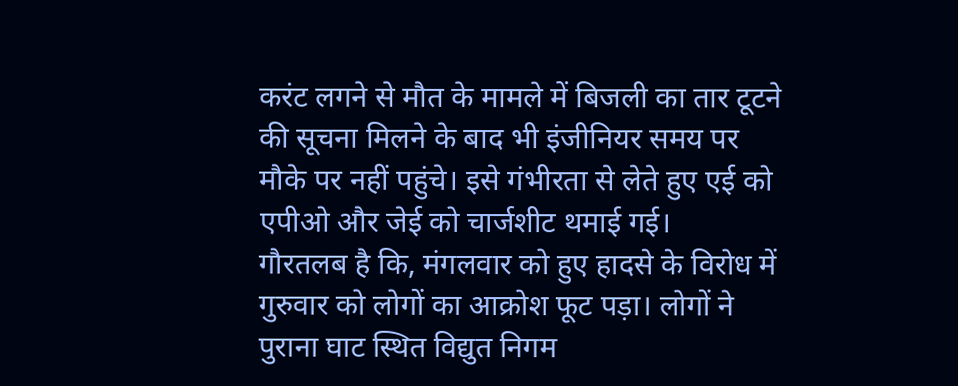करंट लगने से मौत के मामले में बिजली का तार टूटने की सूचना मिलने के बाद भी इंजीनियर समय पर मौके पर नहीं पहुंचे। इसे गंभीरता से लेते हुए एई को एपीओ और जेई को चार्जशीट थमाई गई।
गौरतलब है कि, मंगलवार को हुए हादसे के विरोध में गुरुवार को लोगों का आक्रोश फूट पड़ा। लोगों ने पुराना घाट स्थित विद्युत निगम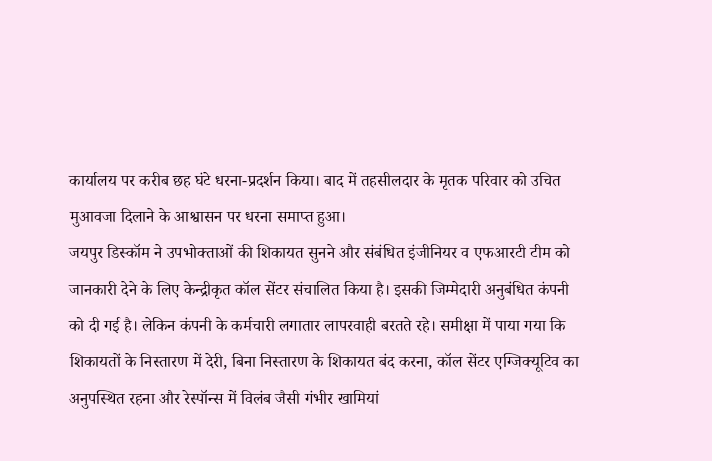कार्यालय पर करीब छह घंटे धरना-प्रदर्शन किया। बाद में तहसीलदार के मृतक परिवार को उचित मुआवजा दिलाने के आश्वासन पर धरना समाप्त हुआ।
जयपुर डिस्कॉम ने उपभोक्ताओं की शिकायत सुनने और संबंधित इंजीनियर व एफआरटी टीम को जानकारी देने के लिए केन्द्रीकृत कॉल सेंटर संचालित किया है। इसकी जिम्मेदारी अनुबंधित कंपनी को दी गई है। लेकिन कंपनी के कर्मचारी लगातार लापरवाही बरतते रहे। समीक्षा में पाया गया कि शिकायतों के निस्तारण में देरी, बिना निस्तारण के शिकायत बंद करना, कॉल सेंटर एग्जिक्यूटिव का अनुपस्थित रहना और रेस्पॉन्स में विलंब जैसी गंभीर खामियां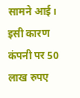सामने आई। इसी कारण कंपनी पर 50 लाख रुपए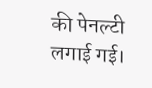की पेनल्टी लगाई गई।